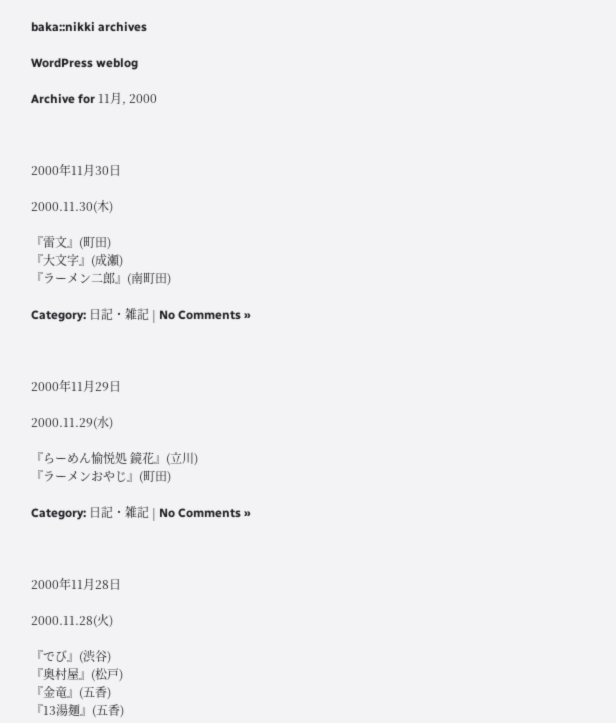baka::nikki archives

WordPress weblog

Archive for 11月, 2000



2000年11月30日

2000.11.30(木)

『雷文』(町田)
『大文字』(成瀬)
『ラーメン二郎』(南町田)

Category: 日記・雑記 | No Comments »



2000年11月29日

2000.11.29(水)

『らーめん愉悦処 鏡花』(立川)
『ラーメンおやじ』(町田)

Category: 日記・雑記 | No Comments »



2000年11月28日

2000.11.28(火)

『でび』(渋谷)
『奥村屋』(松戸)
『金竜』(五香)
『13湯麺』(五香)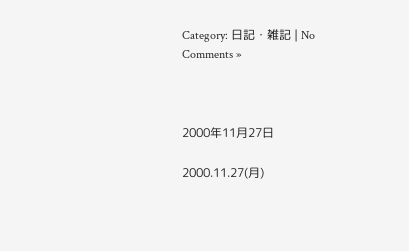Category: 日記・雑記 | No Comments »



2000年11月27日

2000.11.27(月)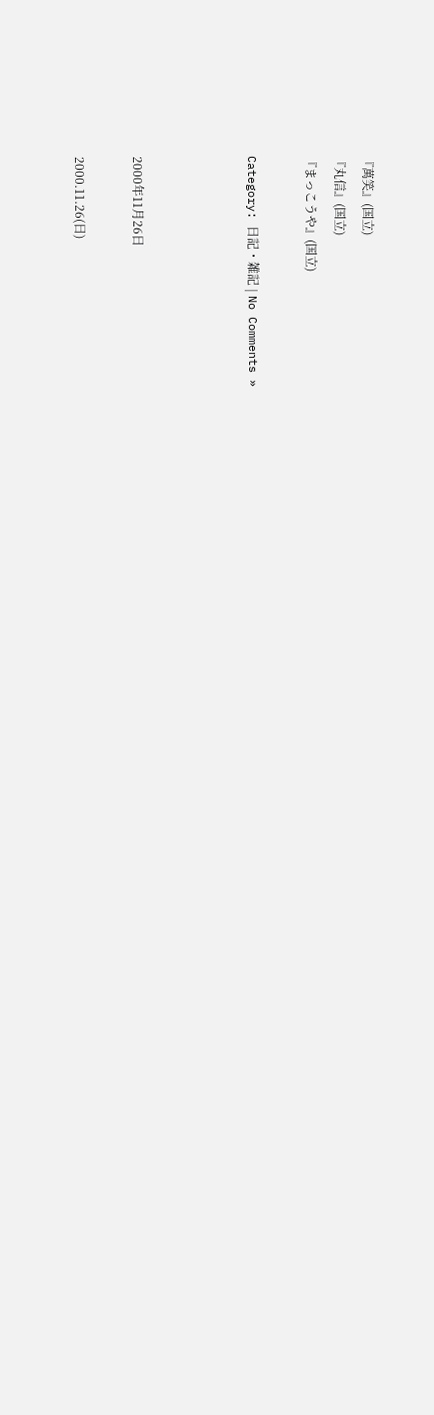『萬笑』(国立)
『丸信』(国立)
『まっこうや』(国立)

Category: 日記・雑記 | No Comments »



2000年11月26日

2000.11.26(日)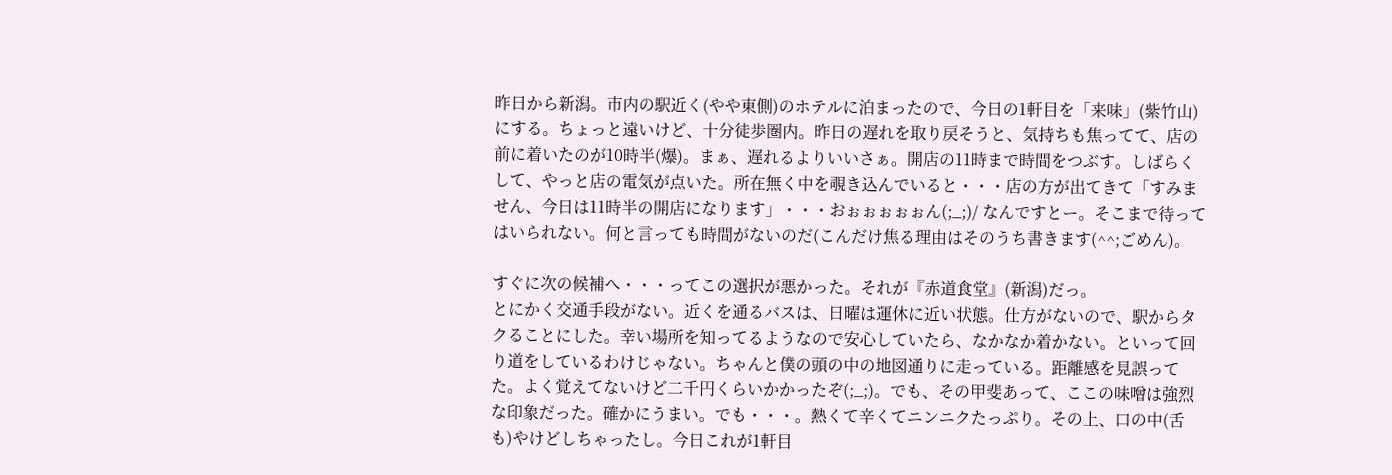昨日から新潟。市内の駅近く(やや東側)のホテルに泊まったので、今日の1軒目を「来味」(紫竹山)にする。ちょっと遠いけど、十分徒歩圏内。昨日の遅れを取り戻そうと、気持ちも焦ってて、店の前に着いたのが10時半(爆)。まぁ、遅れるよりいいさぁ。開店の11時まで時間をつぶす。しばらくして、やっと店の電気が点いた。所在無く中を覗き込んでいると・・・店の方が出てきて「すみません、今日は11時半の開店になります」・・・おぉぉぉぉぉん(;_;)/ なんですとー。そこまで待ってはいられない。何と言っても時間がないのだ(こんだけ焦る理由はそのうち書きます(^^;ごめん)。

すぐに次の候補へ・・・ってこの選択が悪かった。それが『赤道食堂』(新潟)だっ。
とにかく交通手段がない。近くを通るバスは、日曜は運休に近い状態。仕方がないので、駅からタクることにした。幸い場所を知ってるようなので安心していたら、なかなか着かない。といって回り道をしているわけじゃない。ちゃんと僕の頭の中の地図通りに走っている。距離感を見誤ってた。よく覚えてないけど二千円くらいかかったぞ(;_;)。でも、その甲斐あって、ここの味噌は強烈な印象だった。確かにうまい。でも・・・。熱くて辛くてニンニクたっぷり。その上、口の中(舌も)やけどしちゃったし。今日これが1軒目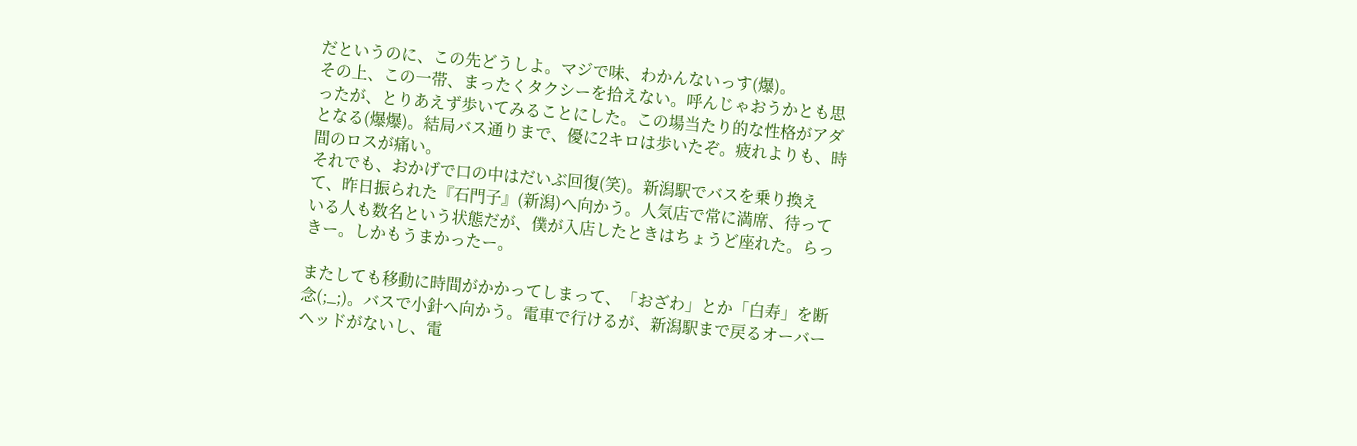だというのに、この先どうしよ。マジで味、わかんないっす(爆)。
その上、この一帯、まったくタクシーを拾えない。呼んじゃおうかとも思ったが、とりあえず歩いてみることにした。この場当たり的な性格がアダとなる(爆爆)。結局バス通りまで、優に2キロは歩いたぞ。疲れよりも、時間のロスが痛い。
それでも、おかげで口の中はだいぶ回復(笑)。新潟駅でバスを乗り換えて、昨日振られた『石門子』(新潟)へ向かう。人気店で常に満席、待っている人も数名という状態だが、僕が入店したときはちょうど座れた。らっきー。しかもうまかったー。

またしても移動に時間がかかってしまって、「おざわ」とか「白寿」を断念(;_;)。バスで小針へ向かう。電車で行けるが、新潟駅まで戻るオーバーヘッドがないし、電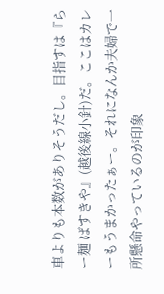車よりも本数がありそうだし。目指すは『らー麺 ばすきや』(越後線小針)だ。ここはカレーもうまかったぁー。それになんか夫婦で一所懸命やっているのが印象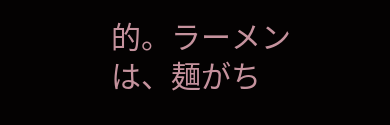的。ラーメンは、麺がち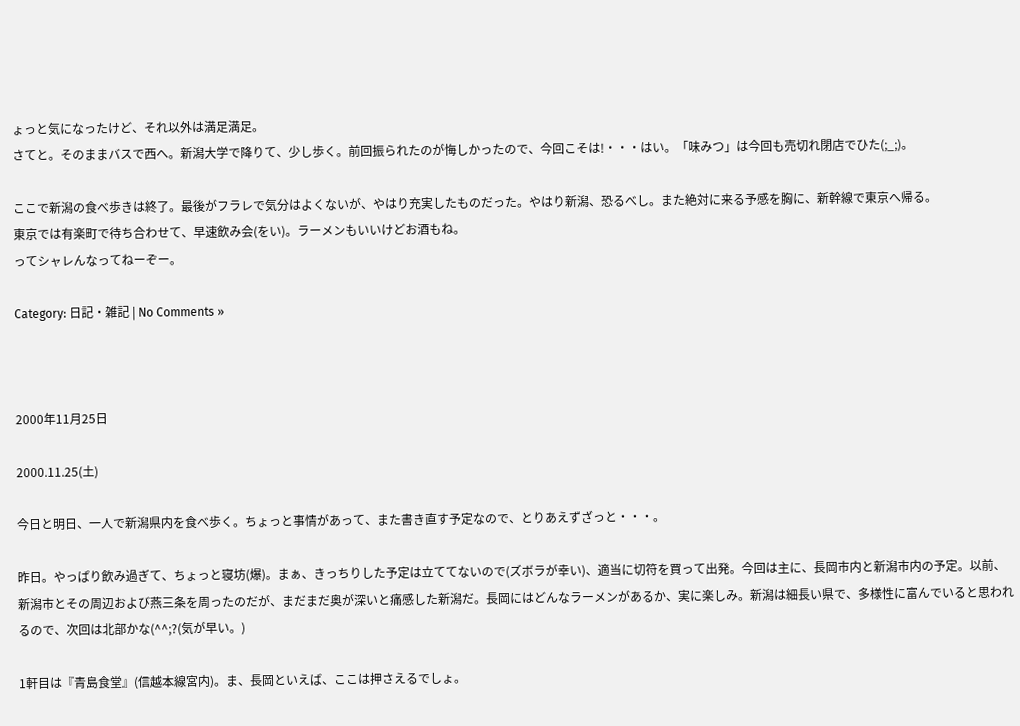ょっと気になったけど、それ以外は満足満足。
さてと。そのままバスで西へ。新潟大学で降りて、少し歩く。前回振られたのが悔しかったので、今回こそは!・・・はい。「味みつ」は今回も売切れ閉店でひた(;_;)。

ここで新潟の食べ歩きは終了。最後がフラレで気分はよくないが、やはり充実したものだった。やはり新潟、恐るべし。また絶対に来る予感を胸に、新幹線で東京へ帰る。
東京では有楽町で待ち合わせて、早速飲み会(をい)。ラーメンもいいけどお酒もね。
ってシャレんなってねーぞー。

Category: 日記・雑記 | No Comments »



2000年11月25日

2000.11.25(土)

今日と明日、一人で新潟県内を食べ歩く。ちょっと事情があって、また書き直す予定なので、とりあえずざっと・・・。

昨日。やっぱり飲み過ぎて、ちょっと寝坊(爆)。まぁ、きっちりした予定は立ててないので(ズボラが幸い)、適当に切符を買って出発。今回は主に、長岡市内と新潟市内の予定。以前、新潟市とその周辺および燕三条を周ったのだが、まだまだ奥が深いと痛感した新潟だ。長岡にはどんなラーメンがあるか、実に楽しみ。新潟は細長い県で、多様性に富んでいると思われるので、次回は北部かな(^^;?(気が早い。)

1軒目は『青島食堂』(信越本線宮内)。ま、長岡といえば、ここは押さえるでしょ。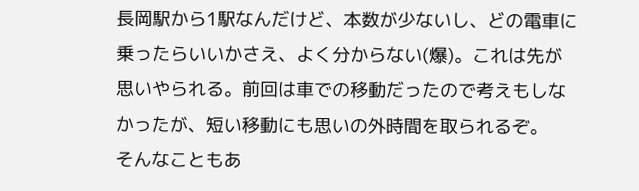長岡駅から1駅なんだけど、本数が少ないし、どの電車に乗ったらいいかさえ、よく分からない(爆)。これは先が思いやられる。前回は車での移動だったので考えもしなかったが、短い移動にも思いの外時間を取られるぞ。
そんなこともあ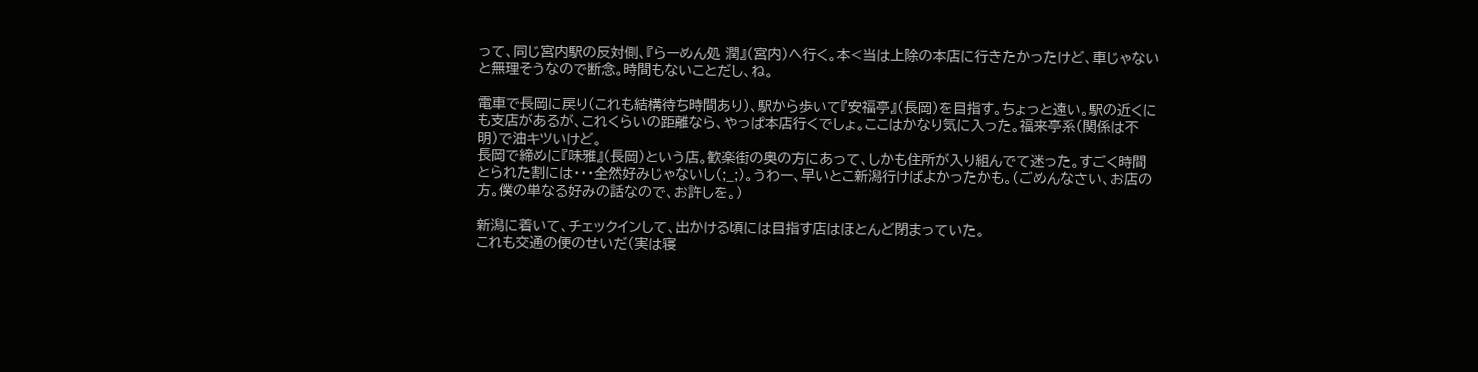って、同じ宮内駅の反対側、『らーめん処 潤』(宮内)へ行く。本<当は上除の本店に行きたかったけど、車じゃないと無理そうなので断念。時間もないことだし、ね。

電車で長岡に戻り(これも結構待ち時間あり)、駅から歩いて『安福亭』(長岡)を目指す。ちょっと遠い。駅の近くにも支店があるが、これくらいの距離なら、やっぱ本店行くでしょ。ここはかなり気に入った。福来亭系(関係は不明)で油キツいけど。
長岡で締めに『味雅』(長岡)という店。歓楽街の奥の方にあって、しかも住所が入り組んでて迷った。すごく時間とられた割には・・・全然好みじゃないし(;_;)。うわー、早いとこ新潟行けばよかったかも。(ごめんなさい、お店の方。僕の単なる好みの話なので、お許しを。)

新潟に着いて、チェックインして、出かける頃には目指す店はほとんど閉まっていた。
これも交通の便のせいだ(実は寝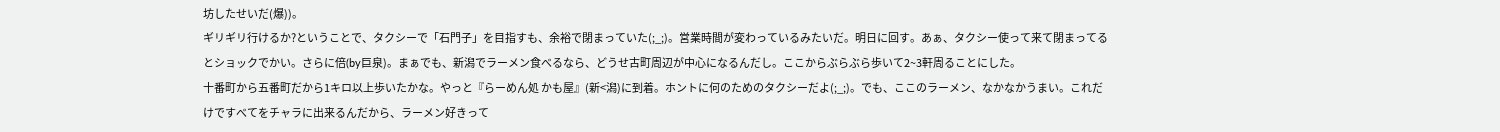坊したせいだ(爆))。
ギリギリ行けるか?ということで、タクシーで「石門子」を目指すも、余裕で閉まっていた(;_;)。営業時間が変わっているみたいだ。明日に回す。あぁ、タクシー使って来て閉まってるとショックでかい。さらに倍(by巨泉)。まぁでも、新潟でラーメン食べるなら、どうせ古町周辺が中心になるんだし。ここからぶらぶら歩いて2~3軒周ることにした。
十番町から五番町だから1キロ以上歩いたかな。やっと『らーめん処 かも屋』(新<潟)に到着。ホントに何のためのタクシーだよ(;_;)。でも、ここのラーメン、なかなかうまい。これだけですべてをチャラに出来るんだから、ラーメン好きって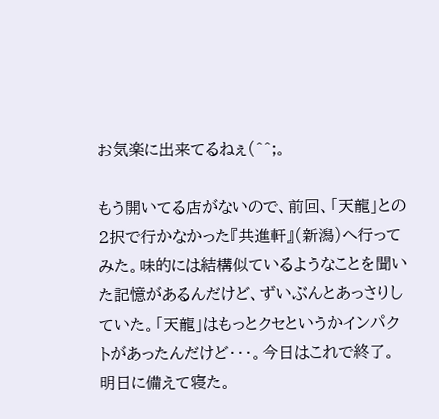お気楽に出来てるねぇ(^^;。

もう開いてる店がないので、前回、「天龍」との2択で行かなかった『共進軒』(新潟)へ行ってみた。味的には結構似ているようなことを聞いた記憶があるんだけど、ずいぶんとあっさりしていた。「天龍」はもっとクセというかインパクトがあったんだけど・・・。今日はこれで終了。明日に備えて寝た。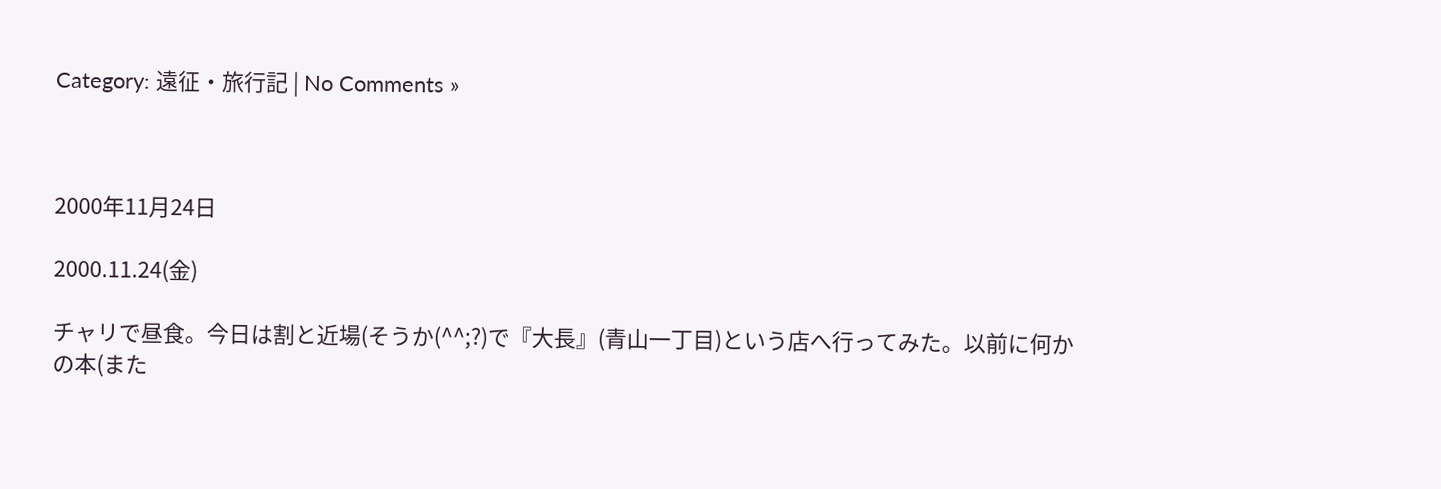Category: 遠征・旅行記 | No Comments »



2000年11月24日

2000.11.24(金)

チャリで昼食。今日は割と近場(そうか(^^;?)で『大長』(青山一丁目)という店へ行ってみた。以前に何かの本(また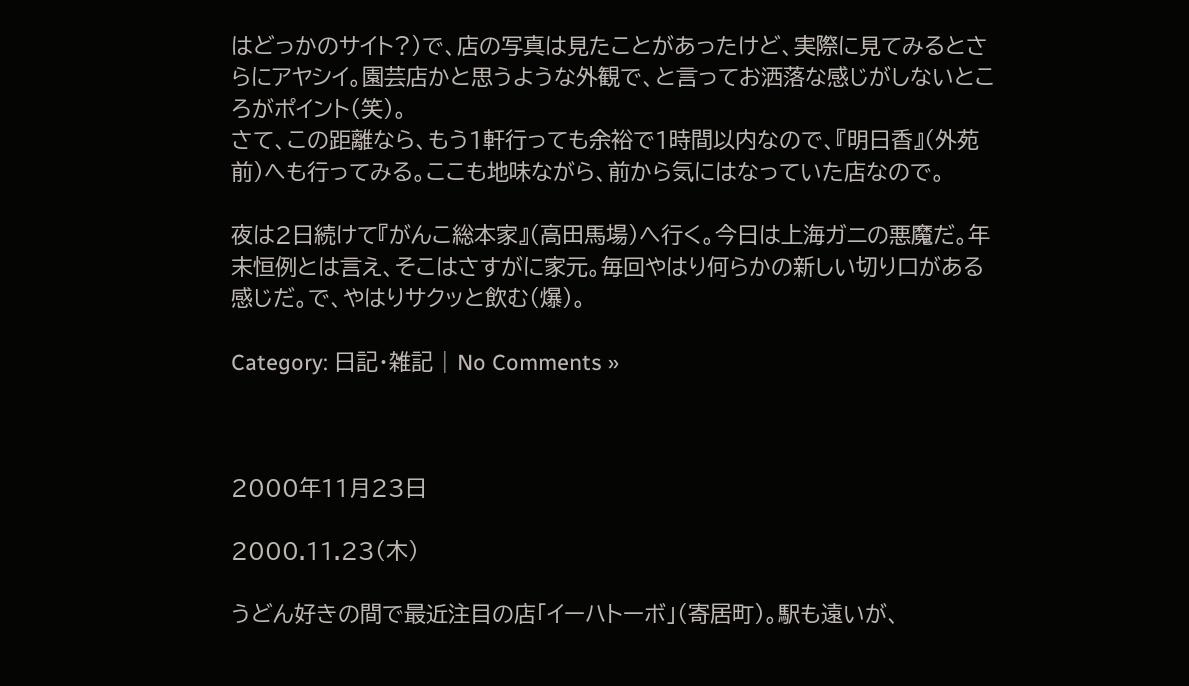はどっかのサイト?)で、店の写真は見たことがあったけど、実際に見てみるとさらにアヤシイ。園芸店かと思うような外観で、と言ってお洒落な感じがしないところがポイント(笑)。
さて、この距離なら、もう1軒行っても余裕で1時間以内なので、『明日香』(外苑前)へも行ってみる。ここも地味ながら、前から気にはなっていた店なので。

夜は2日続けて『がんこ総本家』(高田馬場)へ行く。今日は上海ガニの悪魔だ。年末恒例とは言え、そこはさすがに家元。毎回やはり何らかの新しい切り口がある感じだ。で、やはりサクッと飲む(爆)。

Category: 日記・雑記 | No Comments »



2000年11月23日

2000.11.23(木)

うどん好きの間で最近注目の店「イーハトーボ」(寄居町)。駅も遠いが、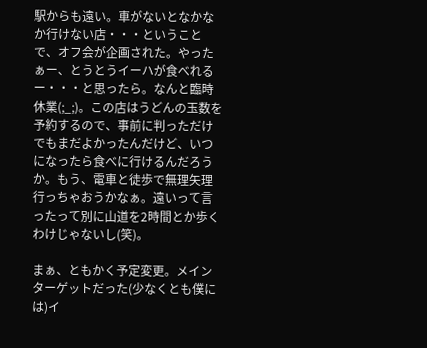駅からも遠い。車がないとなかなか行けない店・・・ということで、オフ会が企画された。やったぁー、とうとうイーハが食べれるー・・・と思ったら。なんと臨時休業(;_;)。この店はうどんの玉数を予約するので、事前に判っただけでもまだよかったんだけど、いつになったら食べに行けるんだろうか。もう、電車と徒歩で無理矢理行っちゃおうかなぁ。遠いって言ったって別に山道を2時間とか歩くわけじゃないし(笑)。

まぁ、ともかく予定変更。メインターゲットだった(少なくとも僕には)イ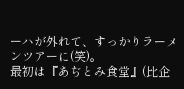ーハが外れて、すっかりラーメンツアーに(笑)。
最初は『あぢとみ食堂』(比企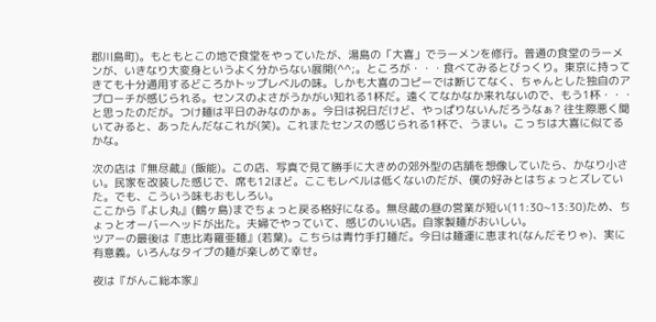郡川島町)。もともとこの地で食堂をやっていたが、湯島の「大喜」でラーメンを修行。普通の食堂のラーメンが、いきなり大変身というよく分からない展開(^^;。ところが・・・食べてみるとびっくり。東京に持ってきても十分通用するどころかトップレベルの味。しかも大喜のコピーでは断じてなく、ちゃんとした独自のアプローチが感じられる。センスのよさがうかがい知れる1杯だ。遠くてなかなか来れないので、もう1杯・・・と思ったのだが。つけ麺は平日のみなのかぁ。今日は祝日だけど、やっぱりないんだろうなぁ? 往生際悪く聞いてみると、あったんだなこれが(笑)。これまたセンスの感じられる1杯で、うまい。こっちは大喜に似てるかな。

次の店は『無尽蔵』(飯能)。この店、写真で見て勝手に大きめの郊外型の店舗を想像していたら、かなり小さい。民家を改装した感じで、席も12ほど。ここもレベルは低くないのだが、僕の好みとはちょっとズレていた。でも、こういう味もおもしろい。
ここから『よし丸』(鶴ヶ島)までちょっと戻る格好になる。無尽蔵の昼の営業が短い(11:30~13:30)ため、ちょっとオーバーヘッドが出た。夫婦でやっていて、感じのいい店。自家製麺がおいしい。
ツアーの最後は『恵比寿羅亜麺』(若葉)。こちらは青竹手打麺だ。今日は麺運に恵まれ(なんだそりゃ)、実に有意義。いろんなタイプの麺が楽しめて幸せ。

夜は『がんこ総本家』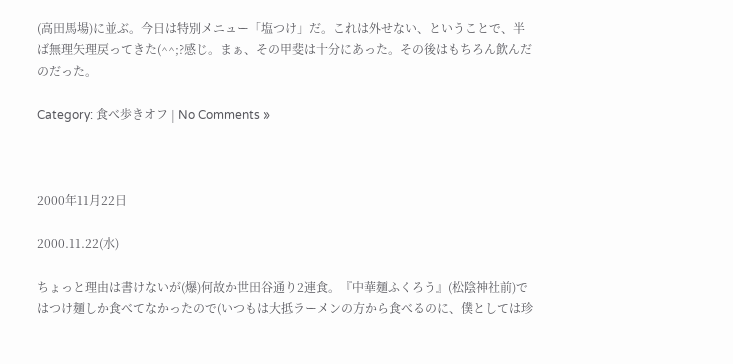(高田馬場)に並ぶ。今日は特別メニュー「塩つけ」だ。これは外せない、ということで、半ば無理矢理戻ってきた(^^;?感じ。まぁ、その甲斐は十分にあった。その後はもちろん飲んだのだった。

Category: 食べ歩きオフ | No Comments »



2000年11月22日

2000.11.22(水)

ちょっと理由は書けないが(爆)何故か世田谷通り2連食。『中華麺ふくろう』(松陰神社前)ではつけ麺しか食べてなかったので(いつもは大抵ラーメンの方から食べるのに、僕としては珍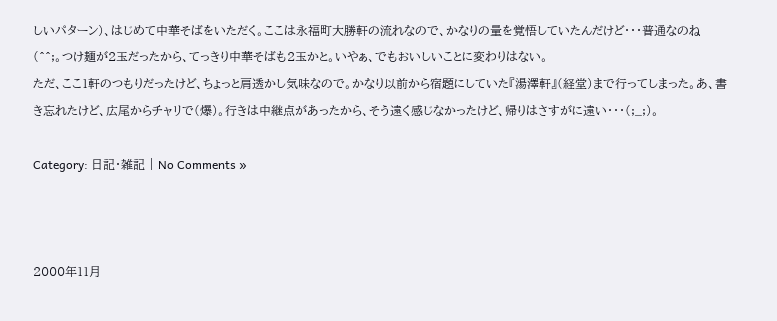しいパターン)、はじめて中華そばをいただく。ここは永福町大勝軒の流れなので、かなりの量を覚悟していたんだけど・・・普通なのね(^^;。つけ麺が2玉だったから、てっきり中華そばも2玉かと。いやぁ、でもおいしいことに変わりはない。
ただ、ここ1軒のつもりだったけど、ちょっと肩透かし気味なので。かなり以前から宿題にしていた『湯澤軒』(経堂)まで行ってしまった。あ、書き忘れたけど、広尾からチャリで(爆)。行きは中継点があったから、そう遠く感じなかったけど、帰りはさすがに遠い・・・(;_;)。

Category: 日記・雑記 | No Comments »



2000年11月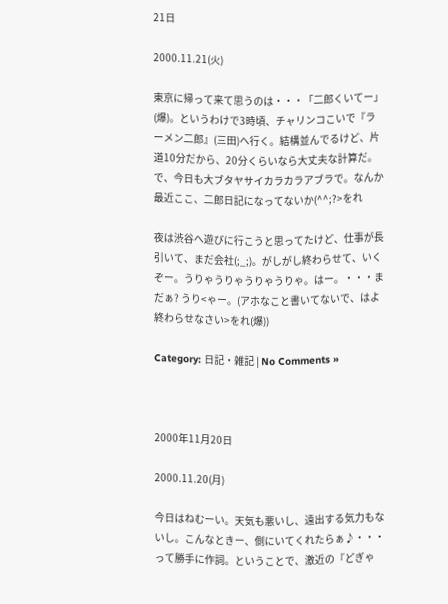21日

2000.11.21(火)

東京に帰って来て思うのは・・・「二郎くいてー」(爆)。というわけで3時頃、チャリンコこいで『ラーメン二郎』(三田)へ行く。結構並んでるけど、片道10分だから、20分くらいなら大丈夫な計算だ。で、今日も大ブタヤサイカラカラアブラで。なんか最近ここ、二郎日記になってないか(^^;?>をれ

夜は渋谷へ遊びに行こうと思ってたけど、仕事が長引いて、まだ会社(;_;)。がしがし終わらせて、いくぞー。うりゃうりゃうりゃうりゃ。はー。・・・まだぁ? うり<ゃー。(アホなこと書いてないで、はよ終わらせなさい>をれ(爆))

Category: 日記・雑記 | No Comments »



2000年11月20日

2000.11.20(月)

今日はねむーい。天気も悪いし、遠出する気力もないし。こんなときー、側にいてくれたらぁ♪・・・って勝手に作詞。ということで、激近の『どぎゃ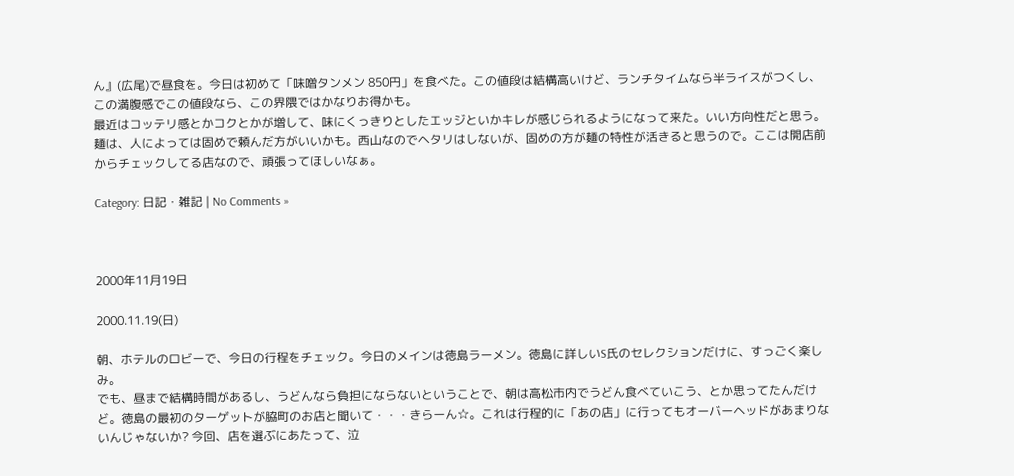ん』(広尾)で昼食を。今日は初めて「味噌タンメン 850円」を食べた。この値段は結構高いけど、ランチタイムなら半ライスがつくし、この満腹感でこの値段なら、この界隈ではかなりお得かも。
最近はコッテリ感とかコクとかが増して、味にくっきりとしたエッジといかキレが感じられるようになって来た。いい方向性だと思う。麺は、人によっては固めで頼んだ方がいいかも。西山なのでヘタリはしないが、固めの方が麺の特性が活きると思うので。ここは開店前からチェックしてる店なので、頑張ってほしいなぁ。

Category: 日記・雑記 | No Comments »



2000年11月19日

2000.11.19(日)

朝、ホテルのロビーで、今日の行程をチェック。今日のメインは徳島ラーメン。徳島に詳しいS氏のセレクションだけに、すっごく楽しみ。
でも、昼まで結構時間があるし、うどんなら負担にならないということで、朝は高松市内でうどん食べていこう、とか思ってたんだけど。徳島の最初のターゲットが脇町のお店と聞いて・・・きらーん☆。これは行程的に「あの店」に行ってもオーバーヘッドがあまりないんじゃないか? 今回、店を選ぶにあたって、泣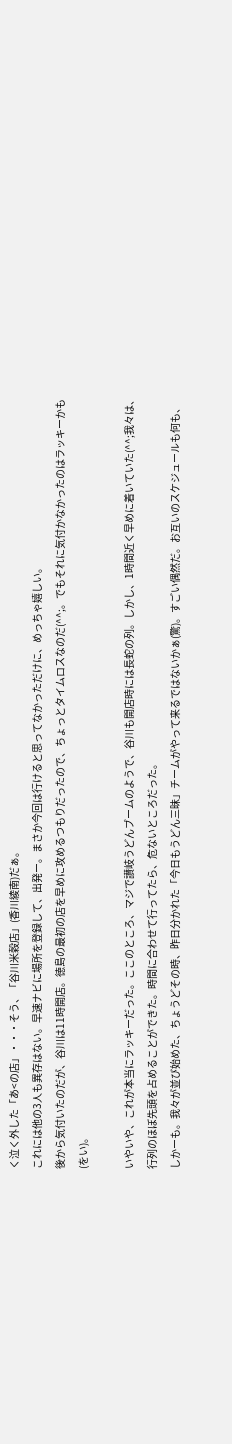く泣く外した「あ<の店」・・・そう、「谷川米穀店」(香川綾南)だぁ。
これには他の3人も異存はない。早速ナビに場所を登録して、出発ー。まさか今回は行けると思ってなかっただけに、めっちゃ嬉しい。
後から気付いたのだが、谷川は11時開店。徳島の最初の店を早めに攻めるつもりだったので、ちょっとタイムロスなのだ(^^;。でもそれに気付かなかったのはラッキーかも(をい)。

いやいや、これが本当にラッキーだった。ここのところ、マジで讃岐うどんブームのようで、谷川も開店時には長蛇の列。しかし、1時間近く早めに着いていた(^^;我々は、行列のほぼ先頭を占めることができた。時間に合わせて行ってたら、危ないところだった。
しかーも。我々が並び始めた、ちょうどその時、昨日分かれた「今日もうどん三昧」チームがやって来るではないかぁ(驚)。すごい偶然だ。お互いのスケジュールも何も、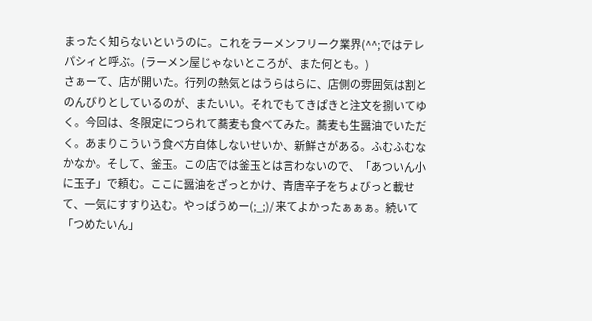まったく知らないというのに。これをラーメンフリーク業界(^^;ではテレパシィと呼ぶ。(ラーメン屋じゃないところが、また何とも。)
さぁーて、店が開いた。行列の熱気とはうらはらに、店側の雰囲気は割とのんびりとしているのが、またいい。それでもてきぱきと注文を捌いてゆく。今回は、冬限定につられて蕎麦も食べてみた。蕎麦も生醤油でいただく。あまりこういう食べ方自体しないせいか、新鮮さがある。ふむふむなかなか。そして、釜玉。この店では釜玉とは言わないので、「あついん小に玉子」で頼む。ここに醤油をざっとかけ、青唐辛子をちょびっと載せて、一気にすすり込む。やっぱうめー(;_;)/ 来てよかったぁぁぁ。続いて「つめたいん」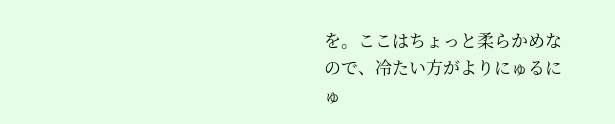を。ここはちょっと柔らかめなので、冷たい方がよりにゅるにゅ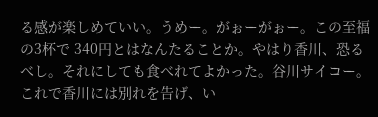る感が楽しめていい。うめー。がぉーがぉー。この至福の3杯で 340円とはなんたることか。やはり香川、恐るべし。それにしても食べれてよかった。谷川サイコー。
これで香川には別れを告げ、い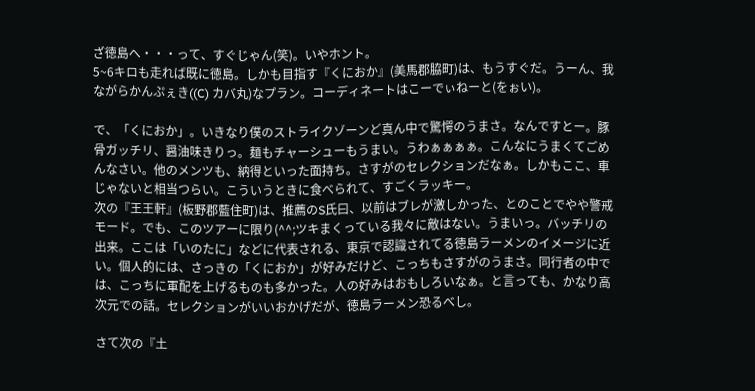ざ徳島へ・・・って、すぐじゃん(笑)。いやホント。
5~6キロも走れば既に徳島。しかも目指す『くにおか』(美馬郡脇町)は、もうすぐだ。うーん、我ながらかんぷぇき((C) カバ丸)なプラン。コーディネートはこーでぃねーと(をぉい)。

で、「くにおか」。いきなり僕のストライクゾーンど真ん中で驚愕のうまさ。なんですとー。豚骨ガッチリ、醤油味きりっ。麺もチャーシューもうまい。うわぁぁぁぁ。こんなにうまくてごめんなさい。他のメンツも、納得といった面持ち。さすがのセレクションだなぁ。しかもここ、車じゃないと相当つらい。こういうときに食べられて、すごくラッキー。
次の『王王軒』(板野郡藍住町)は、推薦のS氏曰、以前はブレが激しかった、とのことでやや警戒モード。でも、このツアーに限り(^^;ツキまくっている我々に敵はない。うまいっ。バッチリの出来。ここは「いのたに」などに代表される、東京で認識されてる徳島ラーメンのイメージに近い。個人的には、さっきの「くにおか」が好みだけど、こっちもさすがのうまさ。同行者の中では、こっちに軍配を上げるものも多かった。人の好みはおもしろいなぁ。と言っても、かなり高次元での話。セレクションがいいおかげだが、徳島ラーメン恐るべし。

さて次の『土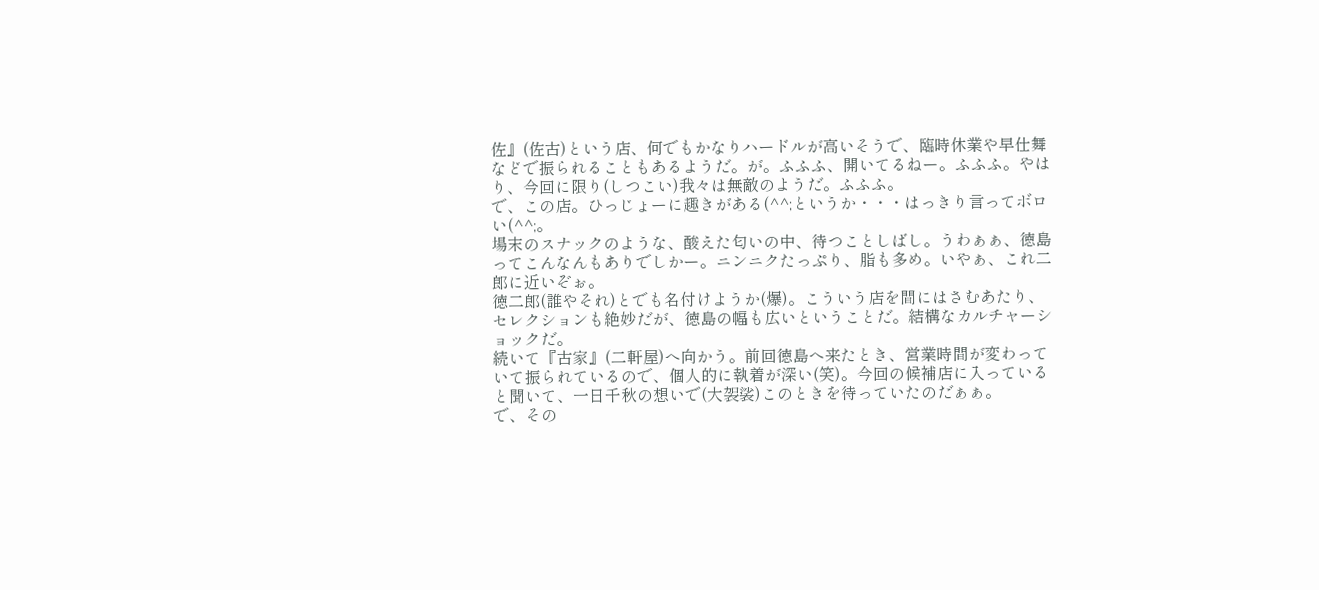佐』(佐古)という店、何でもかなりハードルが高いそうで、臨時休業や早仕舞などで振られることもあるようだ。が。ふふふ、開いてるねー。ふふふ。やはり、今回に限り(しつこい)我々は無敵のようだ。ふふふ。
で、この店。ひっじょーに趣きがある(^^;というか・・・はっきり言ってボロい(^^;。
場末のスナックのような、酸えた匂いの中、待つことしばし。うわぁぁ、徳島ってこんなんもありでしかー。ニンニクたっぷり、脂も多め。いやぁ、これ二郎に近いぞぉ。
徳二郎(誰やそれ)とでも名付けようか(爆)。こういう店を間にはさむあたり、セレクションも絶妙だが、徳島の幅も広いということだ。結構なカルチャーショックだ。
続いて『古家』(二軒屋)へ向かう。前回徳島へ来たとき、営業時間が変わっていて振られているので、個人的に執着が深い(笑)。今回の候補店に入っていると聞いて、一日千秋の想いで(大袈裟)このときを待っていたのだぁぁ。
で、その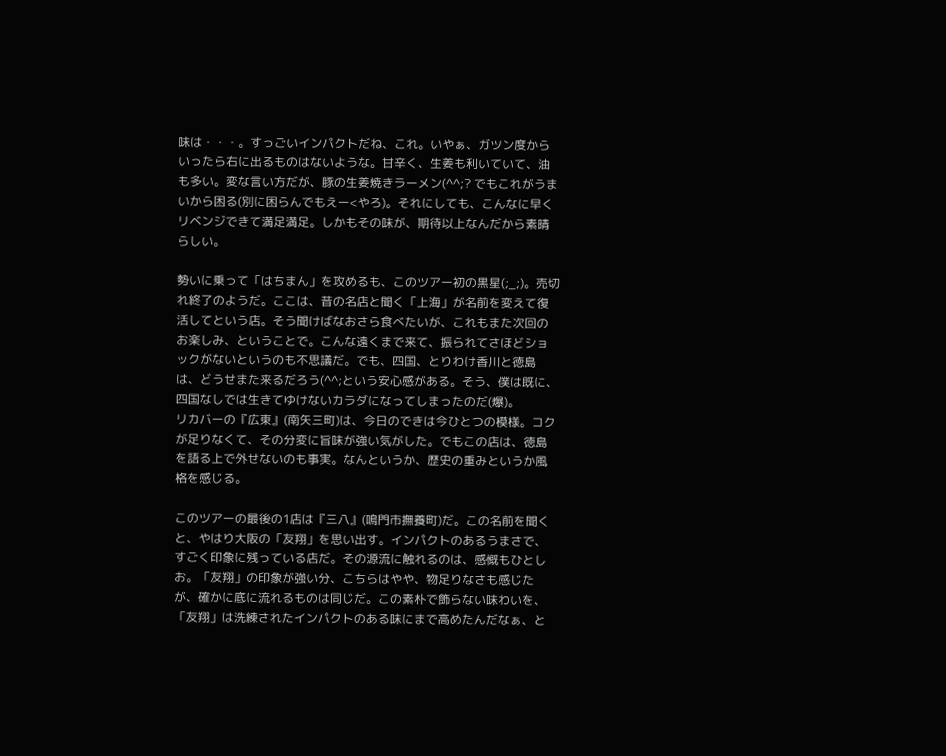味は・・・。すっごいインパクトだね、これ。いやぁ、ガツン度からいったら右に出るものはないような。甘辛く、生姜も利いていて、油も多い。変な言い方だが、豚の生姜焼きラーメン(^^;? でもこれがうまいから困る(別に困らんでもえー<やろ)。それにしても、こんなに早くリベンジできて満足満足。しかもその味が、期待以上なんだから素晴らしい。

勢いに乗って「はちまん」を攻めるも、このツアー初の黒星(;_;)。売切れ終了のようだ。ここは、昔の名店と聞く「上海」が名前を変えて復活してという店。そう聞けばなおさら食べたいが、これもまた次回のお楽しみ、ということで。こんな遠くまで来て、振られてさほどショックがないというのも不思議だ。でも、四国、とりわけ香川と徳島は、どうせまた来るだろう(^^;という安心感がある。そう、僕は既に、四国なしでは生きてゆけないカラダになってしまったのだ(爆)。
リカバーの『広東』(南矢三町)は、今日のできは今ひとつの模様。コクが足りなくて、その分変に旨味が強い気がした。でもこの店は、徳島を語る上で外せないのも事実。なんというか、歴史の重みというか風格を感じる。

このツアーの最後の1店は『三八』(鳴門市撫養町)だ。この名前を聞くと、やはり大阪の「友翔」を思い出す。インパクトのあるうまさで、すごく印象に残っている店だ。その源流に触れるのは、感慨もひとしお。「友翔」の印象が強い分、こちらはやや、物足りなさも感じたが、確かに底に流れるものは同じだ。この素朴で飾らない味わいを、「友翔」は洗練されたインパクトのある味にまで高めたんだなぁ、と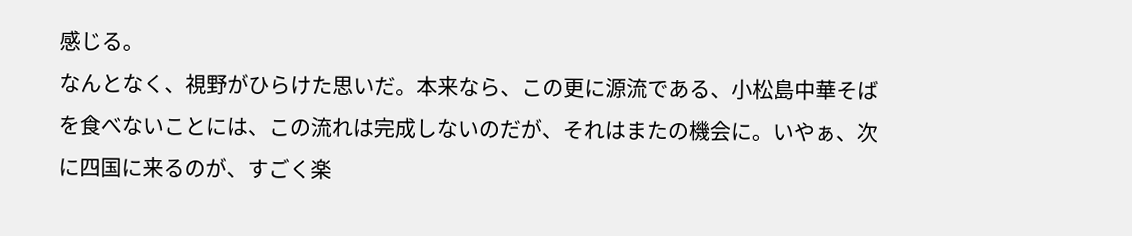感じる。
なんとなく、視野がひらけた思いだ。本来なら、この更に源流である、小松島中華そばを食べないことには、この流れは完成しないのだが、それはまたの機会に。いやぁ、次に四国に来るのが、すごく楽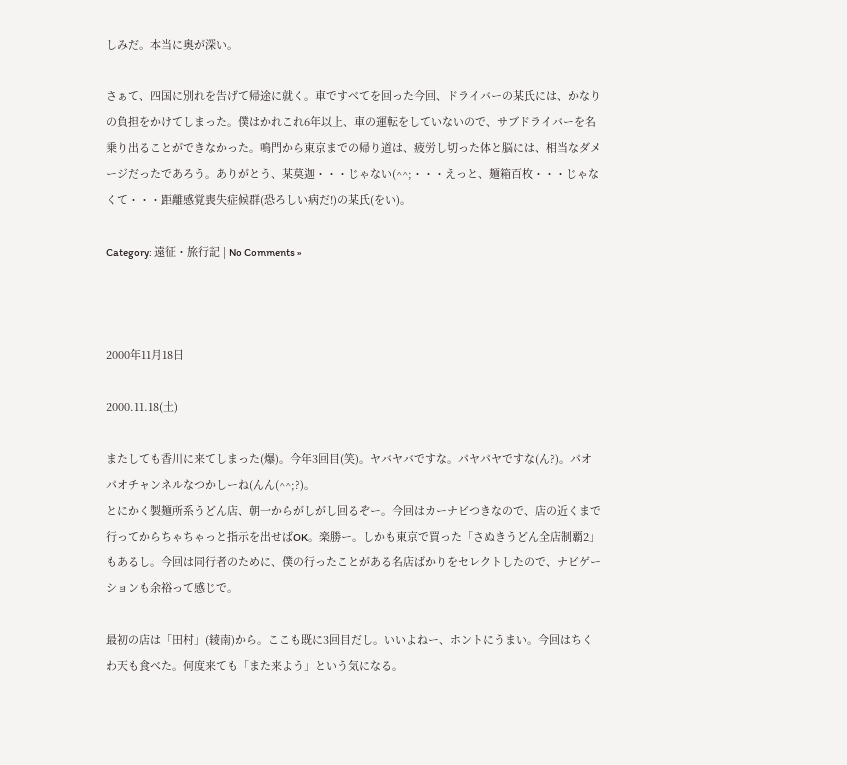しみだ。本当に奥が深い。

さぁて、四国に別れを告げて帰途に就く。車ですべてを回った今回、ドライバーの某氏には、かなりの負担をかけてしまった。僕はかれこれ6年以上、車の運転をしていないので、サブドライバーを名乗り出ることができなかった。鳴門から東京までの帰り道は、疲労し切った体と脳には、相当なダメージだったであろう。ありがとう、某莫迦・・・じゃない(^^;・・・えっと、麺箱百枚・・・じゃなくて・・・距離感覚喪失症候群(恐ろしい病だ!)の某氏(をい)。

Category: 遠征・旅行記 | No Comments »



2000年11月18日

2000.11.18(土)

またしても香川に来てしまった(爆)。今年3回目(笑)。ヤバヤバですな。パヤパヤですな(ん?)。パオパオチャンネルなつかしーね(んん(^^;?)。
とにかく製麺所系うどん店、朝一からがしがし回るぞー。今回はカーナビつきなので、店の近くまで行ってからちゃちゃっと指示を出せばOK。楽勝ー。しかも東京で買った「さぬきうどん全店制覇2」もあるし。今回は同行者のために、僕の行ったことがある名店ばかりをセレクトしたので、ナビゲーションも余裕って感じで。

最初の店は「田村」(綾南)から。ここも既に3回目だし。いいよねー、ホントにうまい。今回はちくわ天も食べた。何度来ても「また来よう」という気になる。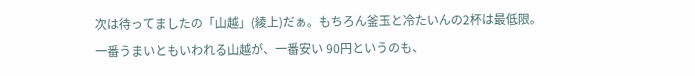次は待ってましたの「山越」(綾上)だぁ。もちろん釜玉と冷たいんの2杯は最低限。
一番うまいともいわれる山越が、一番安い 90円というのも、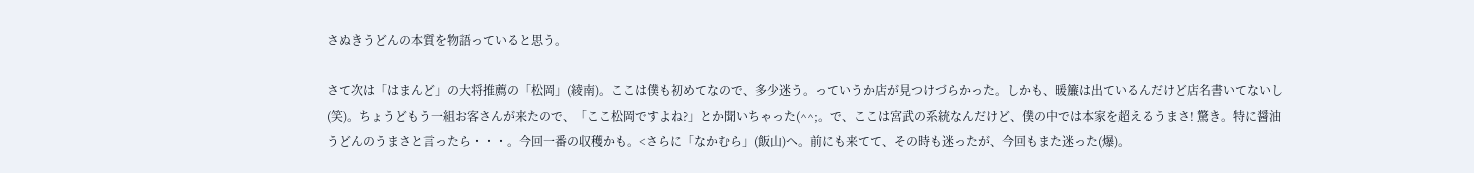さぬきうどんの本質を物語っていると思う。

さて次は「はまんど」の大将推薦の「松岡」(綾南)。ここは僕も初めてなので、多少迷う。っていうか店が見つけづらかった。しかも、暖簾は出ているんだけど店名書いてないし(笑)。ちょうどもう一組お客さんが来たので、「ここ松岡ですよね?」とか聞いちゃった(^^;。で、ここは宮武の系統なんだけど、僕の中では本家を超えるうまさ! 驚き。特に醤油うどんのうまさと言ったら・・・。今回一番の収穫かも。<さらに「なかむら」(飯山)へ。前にも来てて、その時も迷ったが、今回もまた迷った(爆)。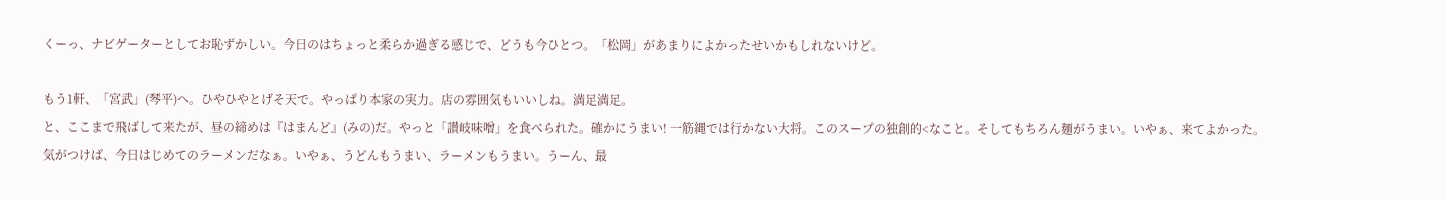くーっ、ナビゲーターとしてお恥ずかしい。今日のはちょっと柔らか過ぎる感じで、どうも今ひとつ。「松岡」があまりによかったせいかもしれないけど。

もう1軒、「宮武」(琴平)へ。ひやひやとげそ天で。やっぱり本家の実力。店の雰囲気もいいしね。満足満足。
と、ここまで飛ばして来たが、昼の締めは『はまんど』(みの)だ。やっと「讃岐味噌」を食べられた。確かにうまい! 一筋縄では行かない大将。このスープの独創的<なこと。そしてもちろん麺がうまい。いやぁ、来てよかった。気がつけば、今日はじめてのラーメンだなぁ。いやぁ、うどんもうまい、ラーメンもうまい。うーん、最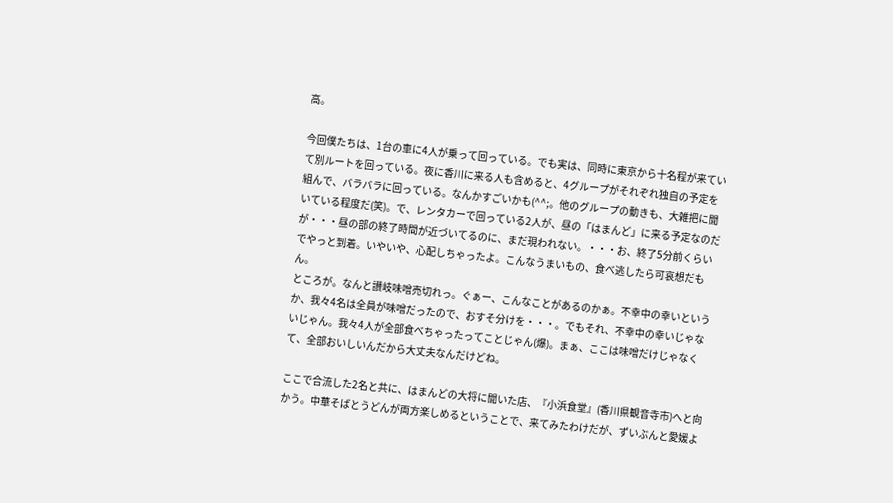高。

今回僕たちは、1台の車に4人が乗って回っている。でも実は、同時に東京から十名程が来ていて別ルートを回っている。夜に香川に来る人も含めると、4グループがそれぞれ独自の予定を組んで、バラバラに回っている。なんかすごいかも(^^;。他のグループの動きも、大雑把に聞いている程度だ(笑)。で、レンタカーで回っている2人が、昼の「はまんど」に来る予定なのだが・・・昼の部の終了時間が近づいてるのに、まだ現われない。・・・お、終了5分前くらいでやっと到着。いやいや、心配しちゃったよ。こんなうまいもの、食べ逃したら可哀想だもん。
ところが。なんと讃岐味噌売切れっ。ぐぁー、こんなことがあるのかぁ。不幸中の幸いというか、我々4名は全員が味噌だったので、おすそ分けを・・・。でもそれ、不幸中の幸いじゃないじゃん。我々4人が全部食べちゃったってことじゃん(爆)。まぁ、ここは味噌だけじゃなくて、全部おいしいんだから大丈夫なんだけどね。

ここで合流した2名と共に、はまんどの大将に聞いた店、『小浜食堂』(香川県観音寺市)へと向かう。中華そばとうどんが両方楽しめるということで、来てみたわけだが、ずいぶんと愛媛よ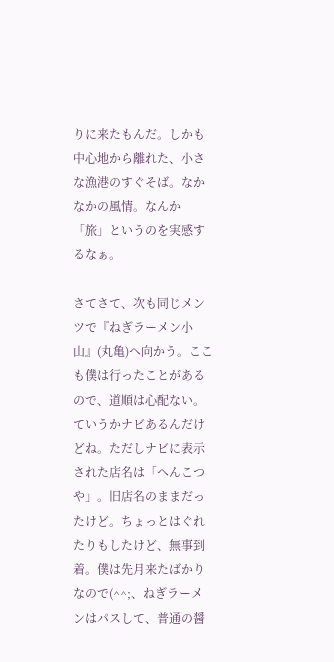りに来たもんだ。しかも中心地から離れた、小さな漁港のすぐそば。なかなかの風情。なんか「旅」というのを実感するなぁ。

さてさて、次も同じメンツで『ねぎラーメン小山』(丸亀)へ向かう。ここも僕は行ったことがあるので、道順は心配ない。ていうかナビあるんだけどね。ただしナビに表示された店名は「へんこつや」。旧店名のままだったけど。ちょっとはぐれたりもしたけど、無事到着。僕は先月来たばかりなので(^^;、ねぎラーメンはパスして、普通の醤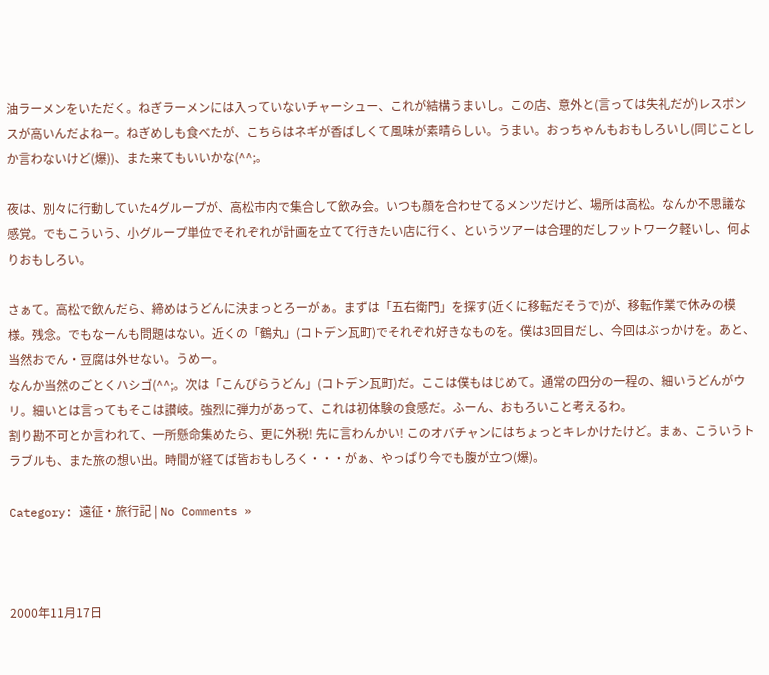油ラーメンをいただく。ねぎラーメンには入っていないチャーシュー、これが結構うまいし。この店、意外と(言っては失礼だが)レスポンスが高いんだよねー。ねぎめしも食べたが、こちらはネギが香ばしくて風味が素晴らしい。うまい。おっちゃんもおもしろいし(同じことしか言わないけど(爆))、また来てもいいかな(^^;。

夜は、別々に行動していた4グループが、高松市内で集合して飲み会。いつも顔を合わせてるメンツだけど、場所は高松。なんか不思議な感覚。でもこういう、小グループ単位でそれぞれが計画を立てて行きたい店に行く、というツアーは合理的だしフットワーク軽いし、何よりおもしろい。

さぁて。高松で飲んだら、締めはうどんに決まっとろーがぁ。まずは「五右衛門」を探す(近くに移転だそうで)が、移転作業で休みの模様。残念。でもなーんも問題はない。近くの「鶴丸」(コトデン瓦町)でそれぞれ好きなものを。僕は3回目だし、今回はぶっかけを。あと、当然おでん・豆腐は外せない。うめー。
なんか当然のごとくハシゴ(^^;。次は「こんぴらうどん」(コトデン瓦町)だ。ここは僕もはじめて。通常の四分の一程の、細いうどんがウリ。細いとは言ってもそこは讃岐。強烈に弾力があって、これは初体験の食感だ。ふーん、おもろいこと考えるわ。
割り勘不可とか言われて、一所懸命集めたら、更に外税! 先に言わんかい! このオバチャンにはちょっとキレかけたけど。まぁ、こういうトラブルも、また旅の想い出。時間が経てば皆おもしろく・・・がぁ、やっぱり今でも腹が立つ(爆)。

Category: 遠征・旅行記 | No Comments »



2000年11月17日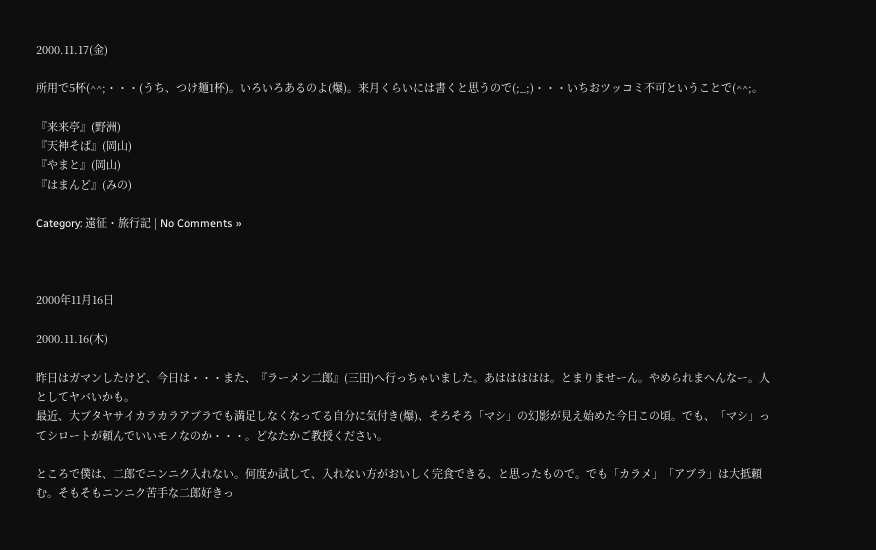2000.11.17(金)

所用で5杯(^^;・・・(うち、つけ麺1杯)。いろいろあるのよ(爆)。来月くらいには書くと思うので(;_;)・・・いちおツッコミ不可ということで(^^;。

『来来亭』(野洲)
『天神そば』(岡山)
『やまと』(岡山)
『はまんど』(みの)

Category: 遠征・旅行記 | No Comments »



2000年11月16日

2000.11.16(木)

昨日はガマンしたけど、今日は・・・また、『ラーメン二郎』(三田)へ行っちゃいました。あははははは。とまりませーん。やめられまへんなー。人としてヤバいかも。
最近、大ブタヤサイカラカラアブラでも満足しなくなってる自分に気付き(爆)、そろそろ「マシ」の幻影が見え始めた今日この頃。でも、「マシ」ってシロートが頼んでいいモノなのか・・・。どなたかご教授ください。

ところで僕は、二郎でニンニク入れない。何度か試して、入れない方がおいしく完食できる、と思ったもので。でも「カラメ」「アブラ」は大抵頼む。そもそもニンニク苦手な二郎好きっ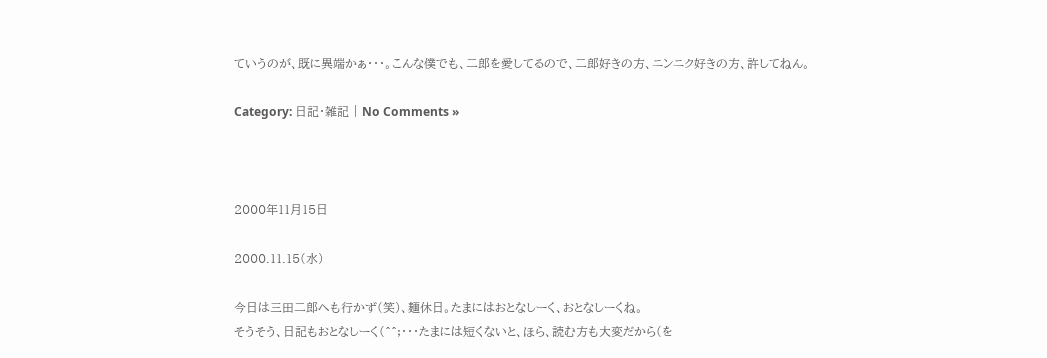ていうのが、既に異端かぁ・・・。こんな僕でも、二郎を愛してるので、二郎好きの方、ニンニク好きの方、許してねん。

Category: 日記・雑記 | No Comments »



2000年11月15日

2000.11.15(水)

今日は三田二郎へも行かず(笑)、麺休日。たまにはおとなしーく、おとなしーくね。
そうそう、日記もおとなしーく(^^;・・・たまには短くないと、ほら、読む方も大変だから(を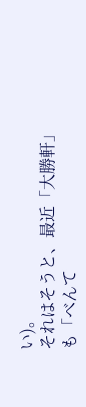い)。
それはそうと、最近「大勝軒」も「べんて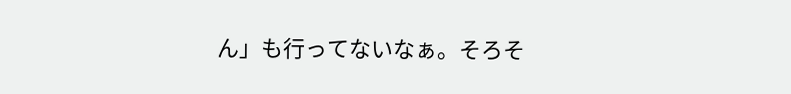ん」も行ってないなぁ。そろそ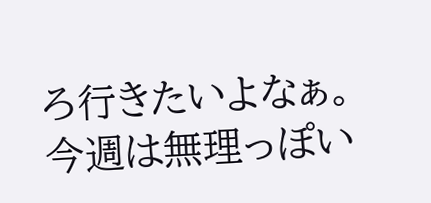ろ行きたいよなぁ。今週は無理っぽい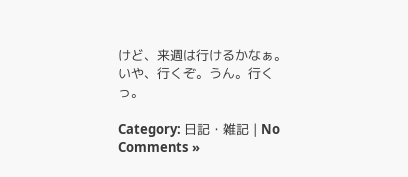けど、来週は行けるかなぁ。いや、行くぞ。うん。行くっ。

Category: 日記・雑記 | No Comments »